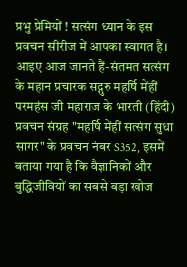प्रभु प्रेमियों ! सत्संग ध्यान के इस प्रवचन सीरीज में आपका स्वागत है। आइए आज जानते हैं-संतमत सत्संग के महान प्रचारक सद्गुरु महर्षि मेंहीं परमहंस जी महाराज के भारती (हिंदी) प्रवचन संग्रह "महर्षि मेंहीं सत्संग सुधा सागर" के प्रवचन नंबर S352, इसमें बताया गया है कि वैज्ञानिकों और बुद्धिजीवियों का सबसे बड़ा खोज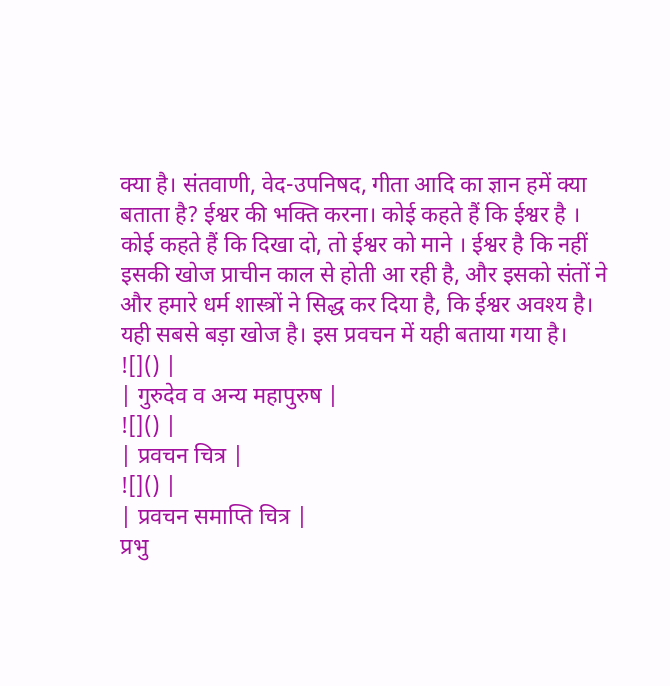क्या है। संतवाणी, वेद-उपनिषद, गीता आदि का ज्ञान हमें क्या बताता है? ईश्वर की भक्ति करना। कोई कहते हैं कि ईश्वर है । कोई कहते हैं कि दिखा दो, तो ईश्वर को माने । ईश्वर है कि नहीं इसकी खोज प्राचीन काल से होती आ रही है, और इसको संतों ने और हमारे धर्म शास्त्रों ने सिद्ध कर दिया है, कि ईश्वर अवश्य है। यही सबसे बड़ा खोज है। इस प्रवचन में यही बताया गया है।
![]() |
| गुरुदेव व अन्य महापुरुष |
![]() |
| प्रवचन चित्र |
![]() |
| प्रवचन समाप्ति चित्र |
प्रभु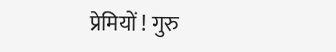प्रेमियों ! गुरु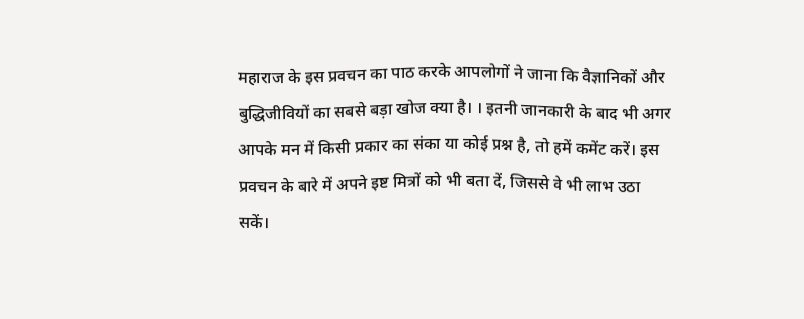महाराज के इस प्रवचन का पाठ करके आपलोगों ने जाना कि वैज्ञानिकों और बुद्धिजीवियों का सबसे बड़ा खोज क्या है। । इतनी जानकारी के बाद भी अगर आपके मन में किसी प्रकार का संका या कोई प्रश्न है, तो हमें कमेंट करें। इस प्रवचन के बारे में अपने इष्ट मित्रों को भी बता दें, जिससे वे भी लाभ उठा सकें।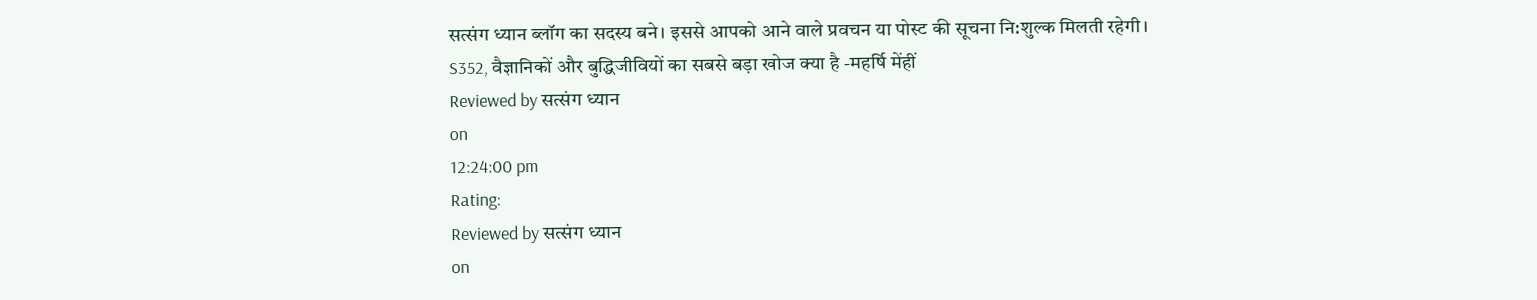सत्संग ध्यान ब्लॉग का सदस्य बने। इससे आपको आने वाले प्रवचन या पोस्ट की सूचना नि:शुल्क मिलती रहेगी।
S352, वैज्ञानिकों और बुद्धिजीवियों का सबसे बड़ा खोज क्या है -महर्षि मेंहीं
Reviewed by सत्संग ध्यान
on
12:24:00 pm
Rating:
Reviewed by सत्संग ध्यान
on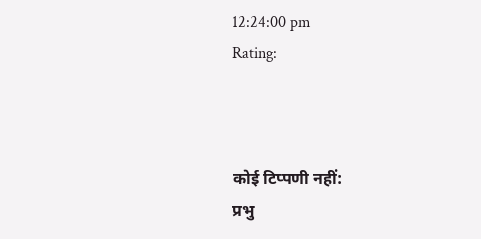12:24:00 pm
Rating:



कोई टिप्पणी नहीं:
प्रभु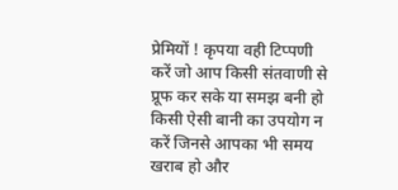प्रेमियों ! कृपया वही टिप्पणी करें जो आप किसी संतवाणी से प्रूफ कर सके या समझ बनी हो किसी ऐसी बानी का उपयोग न करें जिनसे आपका भी समय खराब हो और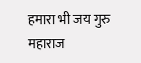हमारा भी जय गुरु महाराज